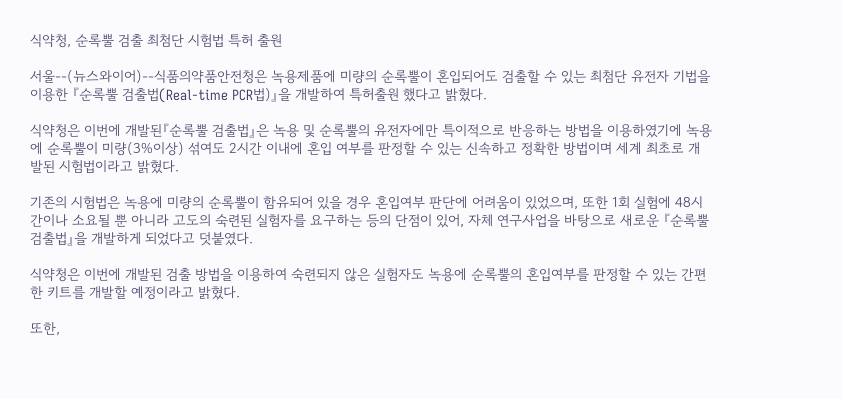식약청, 순록뿔 검출 최첨단 시험법 특허 출원

서울--(뉴스와이어)--식품의약품안전청은 녹용제품에 미량의 순록뿔이 혼입되어도 검출할 수 있는 최첨단 유전자 기법을 이용한 『순록뿔 검출법(Real-time PCR법)』을 개발하여 특허출원 했다고 밝혔다.

식약청은 이번에 개발된『순록뿔 검출법』은 녹용 및 순록뿔의 유전자에만 특이적으로 반응하는 방법을 이용하였기에 녹용에 순록뿔이 미량(3%이상) 섞여도 2시간 이내에 혼입 여부를 판정할 수 있는 신속하고 정확한 방법이며 세계 최초로 개발된 시험법이라고 밝혔다.

기존의 시험법은 녹용에 미량의 순록뿔이 함유되어 있을 경우 혼입여부 판단에 어려움이 있었으며, 또한 1회 실험에 48시간이나 소요될 뿐 아니라 고도의 숙련된 실험자를 요구하는 등의 단점이 있어, 자체 연구사업을 바탕으로 새로운 『순록뿔 검출법』을 개발하게 되었다고 덧붙였다.

식약청은 이번에 개발된 검출 방법을 이용하여 숙련되지 않은 실험자도 녹용에 순록뿔의 혼입여부를 판정할 수 있는 간편한 키트를 개발할 예정이라고 밝혔다.

또한,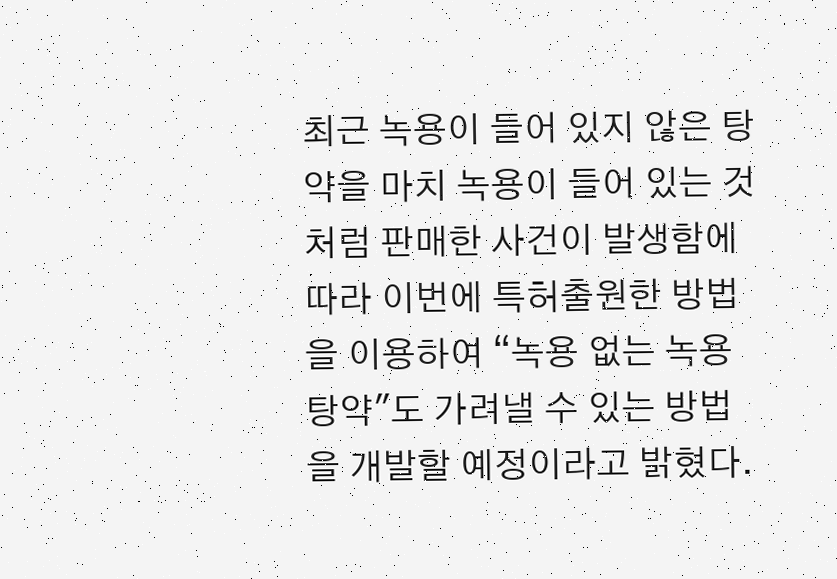최근 녹용이 들어 있지 않은 탕약을 마치 녹용이 들어 있는 것처럼 판매한 사건이 발생함에 따라 이번에 특허출원한 방법을 이용하여 “녹용 없는 녹용탕약"도 가려낼 수 있는 방법을 개발할 예정이라고 밝혔다.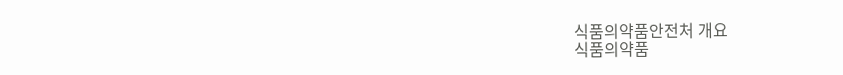식품의약품안전처 개요
식품의약품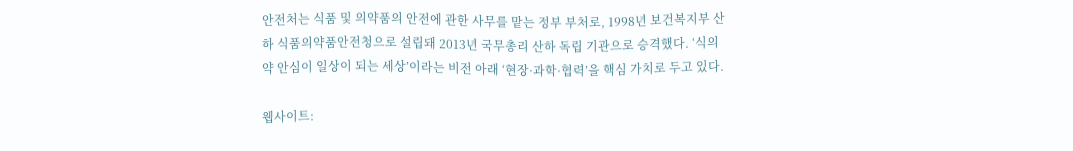안전처는 식품 및 의약품의 안전에 관한 사무를 맡는 정부 부처로, 1998년 보건복지부 산하 식품의약품안전청으로 설립돼 2013년 국무총리 산하 독립 기관으로 승격했다. ‘식의약 안심이 일상이 되는 세상’이라는 비전 아래 ‘현장·과학·협력’을 핵심 가치로 두고 있다.

웹사이트: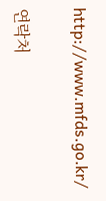http://www.mfds.go.kr/

연락처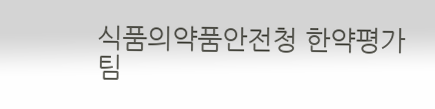식품의약품안전청 한약평가팀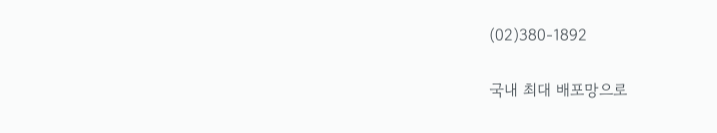(02)380-1892

국내 최대 배포망으로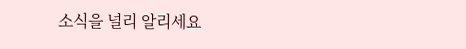소식을 널리 알리세요